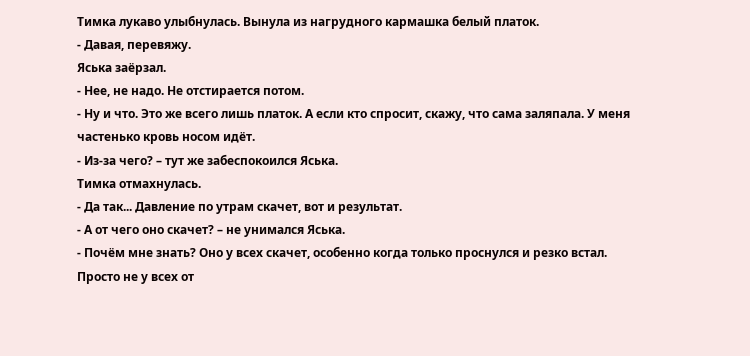Тимка лукаво улыбнулась. Вынула из нагрудного кармашка белый платок.
- Давая, перевяжу.
Яська заёрзал.
- Нее, не надо. Не отстирается потом.
- Ну и что. Это же всего лишь платок. А если кто спросит, скажу, что сама заляпала. У меня частенько кровь носом идёт.
- Из-за чего? – тут же забеспокоился Яська.
Тимка отмахнулась.
- Да так... Давление по утрам скачет, вот и результат.
- А от чего оно скачет? – не унимался Яська.
- Почём мне знать? Оно у всех скачет, особенно когда только проснулся и резко встал. Просто не у всех от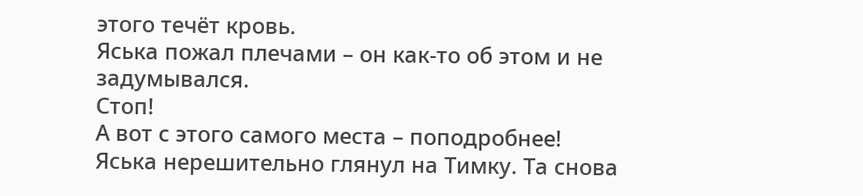этого течёт кровь.
Яська пожал плечами – он как-то об этом и не задумывался.
Стоп!
А вот с этого самого места – поподробнее!
Яська нерешительно глянул на Тимку. Та снова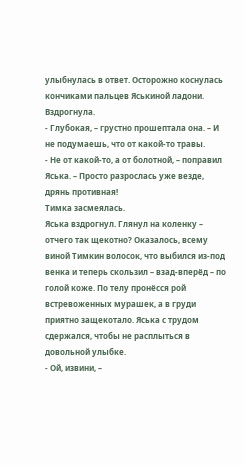улыбнулась в ответ. Осторожно коснулась кончиками пальцев Яськиной ладони. Вздрогнула.
- Глубокая, – грустно прошептала она. – И не подумаешь, что от какой-то травы.
- Не от какой-то, а от болотной, – поправил Яська. – Просто разрослась уже везде, дрянь противная!
Тимка засмеялась.
Яська вздрогнул. Глянул на коленку – отчего так щекотно? Оказалось, всему виной Тимкин волосок, что выбился из-под венка и теперь скользил – взад-вперёд – по голой коже. По телу пронёсся рой встревоженных мурашек, а в груди приятно защекотало. Яська с трудом сдержался, чтобы не расплыться в довольной улыбке.
- Ой, извини, –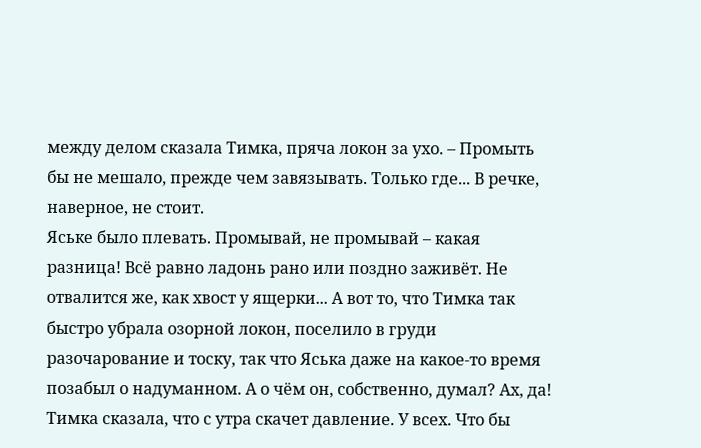между делом сказала Тимка, пряча локон за ухо. – Промыть бы не мешало, прежде чем завязывать. Только где... В речке, наверное, не стоит.
Яське было плевать. Промывай, не промывай – какая разница! Всё равно ладонь рано или поздно заживёт. Не отвалится же, как хвост у ящерки... А вот то, что Тимка так быстро убрала озорной локон, поселило в груди разочарование и тоску, так что Яська даже на какое-то время позабыл о надуманном. А о чём он, собственно, думал? Ах, да! Тимка сказала, что с утра скачет давление. У всех. Что бы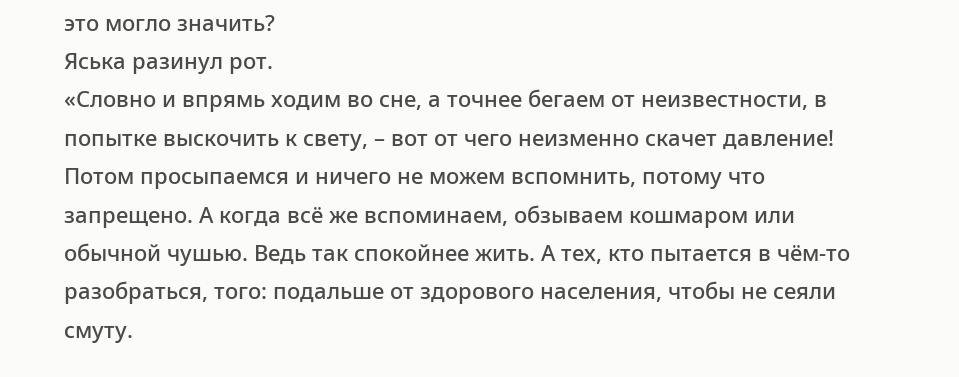это могло значить?
Яська разинул рот.
«Словно и впрямь ходим во сне, а точнее бегаем от неизвестности, в попытке выскочить к свету, – вот от чего неизменно скачет давление! Потом просыпаемся и ничего не можем вспомнить, потому что запрещено. А когда всё же вспоминаем, обзываем кошмаром или обычной чушью. Ведь так спокойнее жить. А тех, кто пытается в чём-то разобраться, того: подальше от здорового населения, чтобы не сеяли смуту.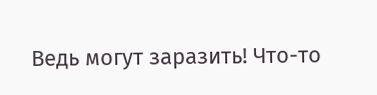Ведь могут заразить! Что-то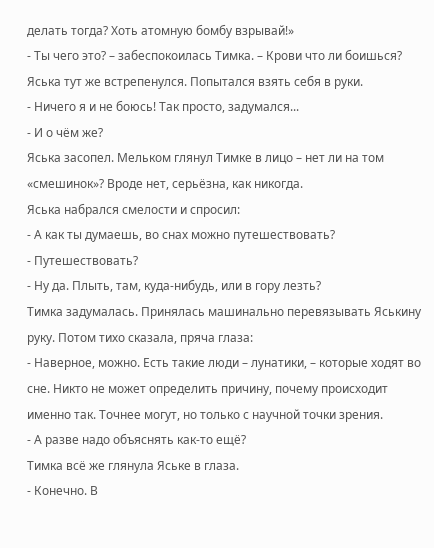делать тогда? Хоть атомную бомбу взрывай!»
- Ты чего это? – забеспокоилась Тимка. – Крови что ли боишься?
Яська тут же встрепенулся. Попытался взять себя в руки.
- Ничего я и не боюсь! Так просто, задумался...
- И о чём же?
Яська засопел. Мельком глянул Тимке в лицо – нет ли на том «смешинок»? Вроде нет, серьёзна, как никогда.
Яська набрался смелости и спросил:
- А как ты думаешь, во снах можно путешествовать?
- Путешествовать?
- Ну да. Плыть, там, куда-нибудь, или в гору лезть?
Тимка задумалась. Принялась машинально перевязывать Яськину руку. Потом тихо сказала, пряча глаза:
- Наверное, можно. Есть такие люди – лунатики, – которые ходят во сне. Никто не может определить причину, почему происходит именно так. Точнее могут, но только с научной точки зрения.
- А разве надо объяснять как-то ещё?
Тимка всё же глянула Яське в глаза.
- Конечно. В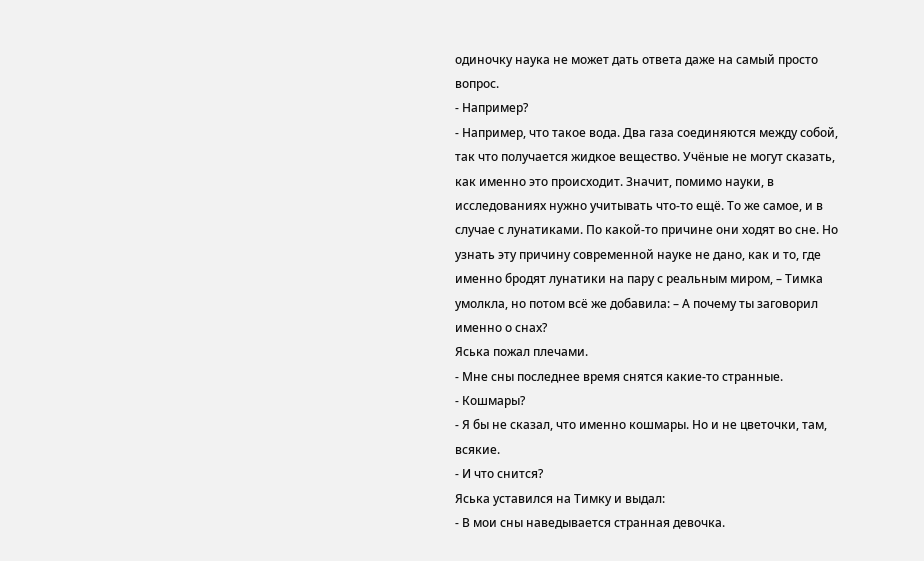одиночку наука не может дать ответа даже на самый просто вопрос.
- Например?
- Например, что такое вода. Два газа соединяются между собой, так что получается жидкое вещество. Учёные не могут сказать, как именно это происходит. Значит, помимо науки, в исследованиях нужно учитывать что-то ещё. То же самое, и в случае с лунатиками. По какой-то причине они ходят во сне. Но узнать эту причину современной науке не дано, как и то, где именно бродят лунатики на пару с реальным миром, – Тимка умолкла, но потом всё же добавила: – А почему ты заговорил именно о снах?
Яська пожал плечами.
- Мне сны последнее время снятся какие-то странные.
- Кошмары?
- Я бы не сказал, что именно кошмары. Но и не цветочки, там, всякие.
- И что снится?
Яська уставился на Тимку и выдал:
- В мои сны наведывается странная девочка.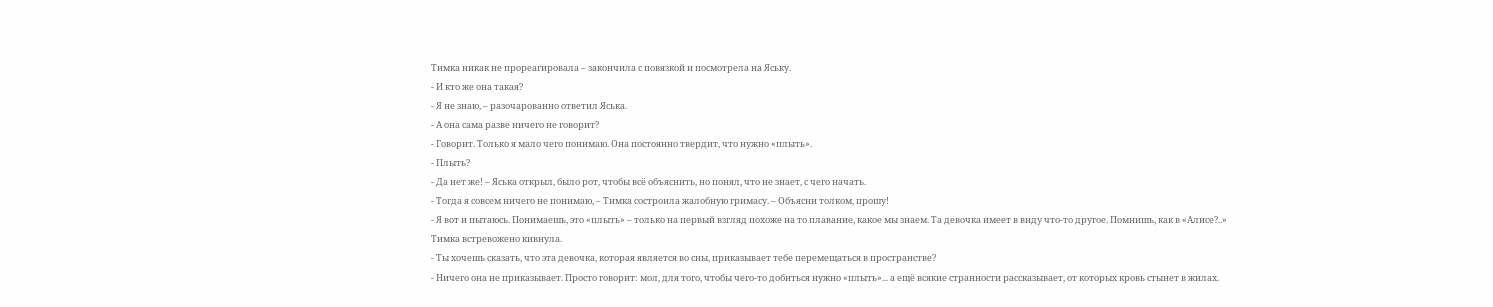Тимка никак не прореагировала – закончила с повязкой и посмотрела на Яську.
- И кто же она такая?
- Я не знаю, – разочарованно ответил Яська.
- А она сама разве ничего не говорит?
- Говорит. Только я мало чего понимаю. Она постоянно твердит, что нужно «плыть».
- Плыть?
- Да нет же! – Яська открыл, было рот, чтобы всё объяснить, но понял, что не знает, с чего начать.
- Тогда я совсем ничего не понимаю, – Тимка состроила жалобную гримасу. – Объясни толком, прошу!
- Я вот и пытаюсь. Понимаешь, это «плыть» – только на первый взгляд похоже на то плавание, какое мы знаем. Та девочка имеет в виду что-то другое. Помнишь, как в «Алисе?..»
Тимка встревожено кивнула.
- Ты хочешь сказать, что эта девочка, которая является во сны, приказывает тебе перемещаться в пространстве?
- Ничего она не приказывает. Просто говорит: мол, для того, чтобы чего-то добиться нужно «плыть»... а ещё всякие странности рассказывает, от которых кровь стынет в жилах.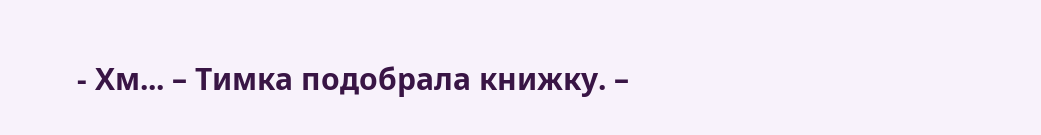- Хм... – Тимка подобрала книжку. –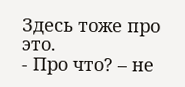Здесь тоже про это.
- Про что? – не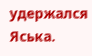удержался Яська.